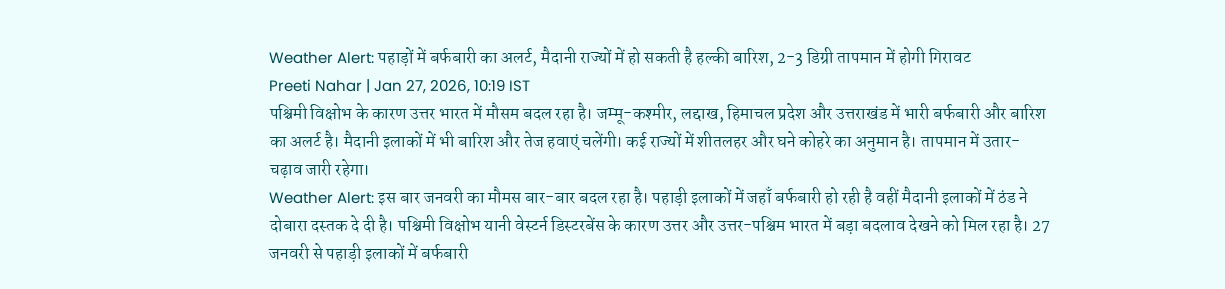Weather Alert: पहाड़ों में बर्फबारी का अलर्ट, मैदानी राज्यों में हो सकती है हल्की बारिश, 2-3 डिग्री तापमान में होगी गिरावट
Preeti Nahar | Jan 27, 2026, 10:19 IST
पश्चिमी विक्षोभ के कारण उत्तर भारत में मौसम बदल रहा है। जम्मू-कश्मीर, लद्दाख, हिमाचल प्रदेश और उत्तराखंड में भारी बर्फबारी और बारिश का अलर्ट है। मैदानी इलाकों में भी बारिश और तेज हवाएं चलेंगी। कई राज्यों में शीतलहर और घने कोहरे का अनुमान है। तापमान में उतार-चढ़ाव जारी रहेगा।
Weather Alert: इस बार जनवरी का मौमस बार-बार बदल रहा है। पहाड़ी इलाकों में जहाँ बर्फबारी हो रही है वहीं मैदानी इलाकों में ठंड ने दोबारा दस्तक दे दी है। पश्चिमी विक्षोभ यानी वेस्टर्न डिस्टरबेंस के कारण उत्तर और उत्तर-पश्चिम भारत में बड़ा बदलाव देखने को मिल रहा है। 27 जनवरी से पहाड़ी इलाकों में बर्फबारी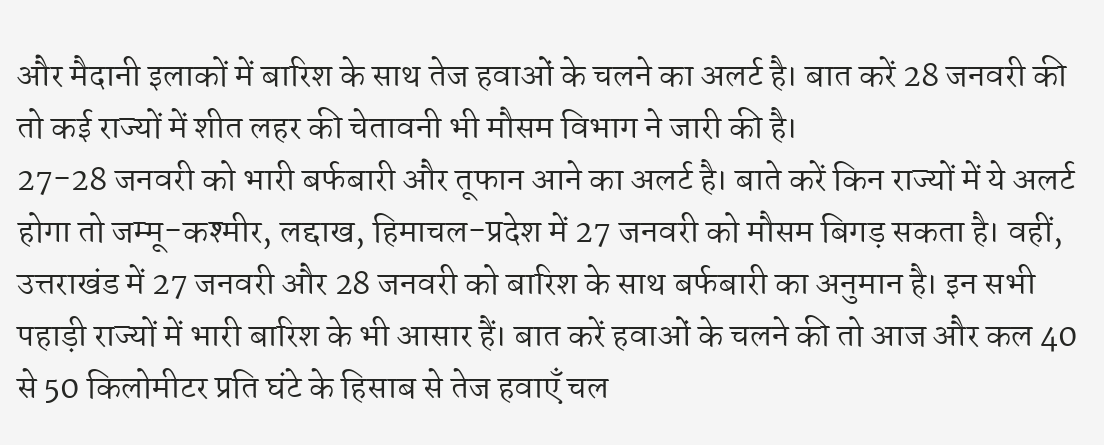और मैदानी इलाकों में बारिश के साथ तेज हवाओं के चलने का अलर्ट है। बात करें 28 जनवरी की तो कई राज्यों में शीत लहर की चेतावनी भी मौसम विभाग ने जारी की है।
27-28 जनवरी को भारी बर्फबारी और तूफान आने का अलर्ट है। बाते करें किन राज्यों में ये अलर्ट होगा तो जम्मू-कश्मीर, लद्दाख, हिमाचल-प्रदेश में 27 जनवरी को मौसम बिगड़ सकता है। वहीं, उत्तराखंड में 27 जनवरी और 28 जनवरी को बारिश के साथ बर्फबारी का अनुमान है। इन सभी पहाड़ी राज्यों में भारी बारिश के भी आसार हैं। बात करें हवाओं के चलने की तो आज और कल 40 से 50 किलोमीटर प्रति घंटे के हिसाब से तेज हवाएँ चल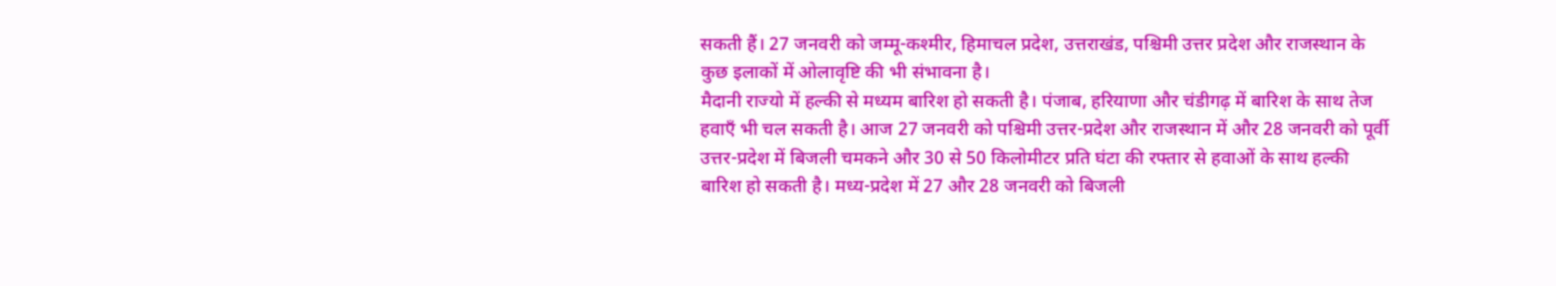सकती हैं। 27 जनवरी को जम्मू-कश्मीर, हिमाचल प्रदेश, उत्तराखंड, पश्चिमी उत्तर प्रदेश और राजस्थान के कुछ इलाकों में ओलावृष्टि की भी संभावना है।
मैदानी राज्यो में हल्की से मध्यम बारिश हो सकती है। पंजाब, हरियाणा और चंडीगढ़ में बारिश के साथ तेज हवाएँ भी चल सकती है। आज 27 जनवरी को पश्चिमी उत्तर-प्रदेश और राजस्थान में और 28 जनवरी को पूर्वी उत्तर-प्रदेश में बिजली चमकने और 30 से 50 किलोमीटर प्रति घंटा की रफ्तार से हवाओं के साथ हल्की बारिश हो सकती है। मध्य-प्रदेश में 27 और 28 जनवरी को बिजली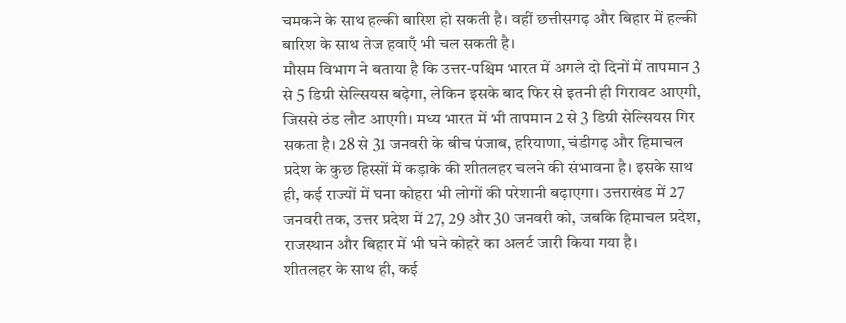चमकने के साथ हल्की बारिश हो सकती है। वहीं छत्तीसगढ़ और बिहार में हल्की बारिश के साथ तेज हवाएँ भी चल सकती है।
मौसम विभाग ने बताया है कि उत्तर-पश्चिम भारत में अगले दो दिनों में तापमान 3 से 5 डिग्री सेल्सियस बढ़ेगा, लेकिन इसके बाद फिर से इतनी ही गिरावट आएगी, जिससे ठंड लौट आएगी। मध्य भारत में भी तापमान 2 से 3 डिग्री सेल्सियस गिर सकता है। 28 से 31 जनवरी के बीच पंजाब, हरियाणा, चंडीगढ़ और हिमाचल प्रदेश के कुछ हिस्सों में कड़ाके की शीतलहर चलने की संभावना है। इसके साथ ही, कई राज्यों में घना कोहरा भी लोगों की परेशानी बढ़ाएगा। उत्तराखंड में 27 जनवरी तक, उत्तर प्रदेश में 27, 29 और 30 जनवरी को, जबकि हिमाचल प्रदेश, राजस्थान और बिहार में भी घने कोहरे का अलर्ट जारी किया गया है।
शीतलहर के साथ ही, कई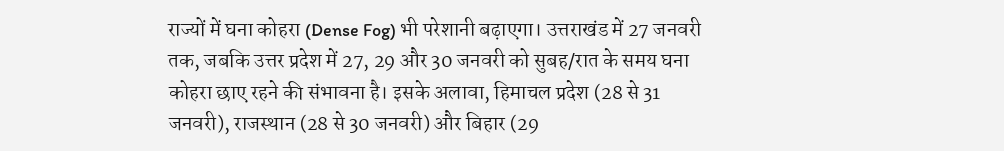राज्यों में घना कोहरा (Dense Fog) भी परेशानी बढ़ाएगा। उत्तराखंड में 27 जनवरी तक, जबकि उत्तर प्रदेश में 27, 29 और 30 जनवरी को सुबह/रात के समय घना कोहरा छाए रहने की संभावना है। इसके अलावा, हिमाचल प्रदेश (28 से 31 जनवरी), राजस्थान (28 से 30 जनवरी) और बिहार (29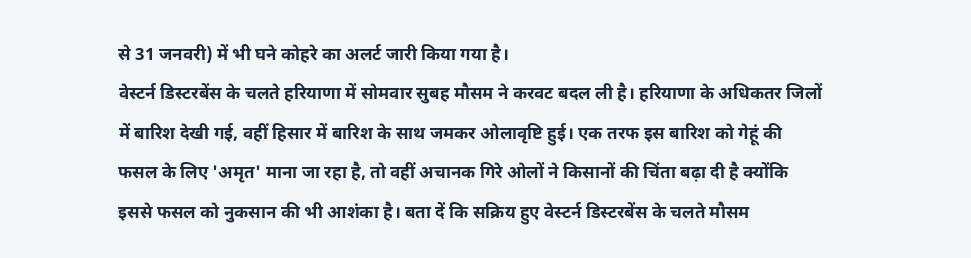से 31 जनवरी) में भी घने कोहरे का अलर्ट जारी किया गया है।
वेस्टर्न डिस्टरबेंस के चलते हरियाणा में सोमवार सुबह मौसम ने करवट बदल ली है। हरियाणा के अधिकतर जिलों में बारिश देखी गई, वहीं हिसार में बारिश के साथ जमकर ओलावृष्टि हुई। एक तरफ इस बारिश को गेहूं की फसल के लिए 'अमृत' माना जा रहा है, तो वहीं अचानक गिरे ओलों ने किसानों की चिंता बढ़ा दी है क्योंकि इससे फसल को नुकसान की भी आशंका है। बता दें कि सक्रिय हुए वेस्टर्न डिस्टरबेंस के चलते मौसम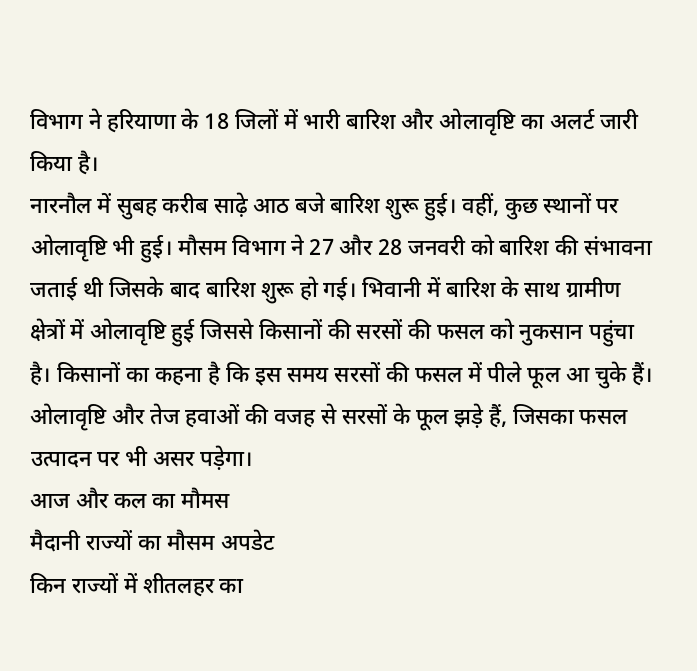विभाग ने हरियाणा के 18 जिलों में भारी बारिश और ओलावृष्टि का अलर्ट जारी किया है।
नारनौल में सुबह करीब साढ़े आठ बजे बारिश शुरू हुई। वहीं, कुछ स्थानों पर ओलावृष्टि भी हुई। मौसम विभाग ने 27 और 28 जनवरी को बारिश की संभावना जताई थी जिसके बाद बारिश शुरू हो गई। भिवानी में बारिश के साथ ग्रामीण क्षेत्रों में ओलावृष्टि हुई जिससे किसानों की सरसों की फसल को नुकसान पहुंचा है। किसानों का कहना है कि इस समय सरसों की फसल में पीले फूल आ चुके हैं। ओलावृष्टि और तेज हवाओं की वजह से सरसों के फूल झड़े हैं, जिसका फसल उत्पादन पर भी असर पड़ेगा।
आज और कल का मौमस
मैदानी राज्यों का मौसम अपडेट
किन राज्यों में शीतलहर का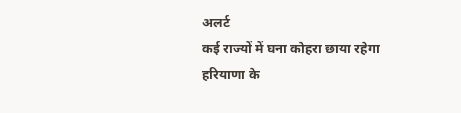अलर्ट
कई राज्यों में घना कोहरा छाया रहेगा
हरियाणा के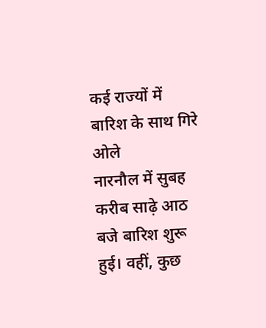कई राज्यों में बारिश के साथ गिरे ओले
नारनौल में सुबह करीब साढ़े आठ बजे बारिश शुरू हुई। वहीं, कुछ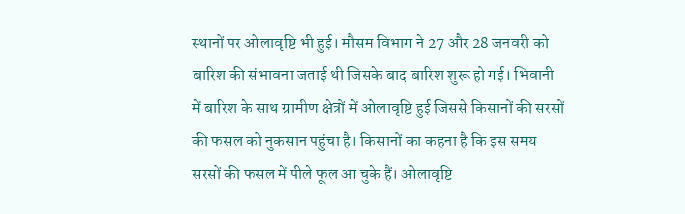स्थानों पर ओलावृष्टि भी हुई। मौसम विभाग ने 27 और 28 जनवरी को बारिश की संभावना जताई थी जिसके बाद बारिश शुरू हो गई। भिवानी में बारिश के साथ ग्रामीण क्षेत्रों में ओलावृष्टि हुई जिससे किसानों की सरसों की फसल को नुकसान पहुंचा है। किसानों का कहना है कि इस समय सरसों की फसल में पीले फूल आ चुके हैं। ओलावृष्टि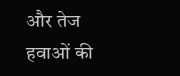और तेज हवाओं की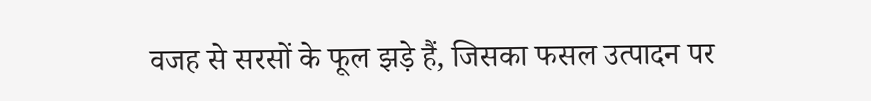वजह से सरसों के फूल झड़े हैं, जिसका फसल उत्पादन पर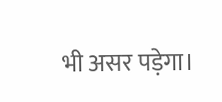भी असर पड़ेगा।